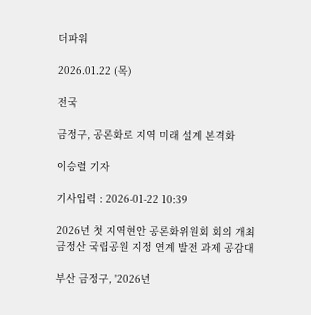더파워

2026.01.22 (목)

전국

금정구, 공론화로 지역 미래 설계 본격화

이승렬 기자

기사입력 : 2026-01-22 10:39

2026년 첫 지역현안 공론화위원회 회의 개최
금정산 국립공원 지정 연계 발전 과제 공감대

부산 금정구, '2026년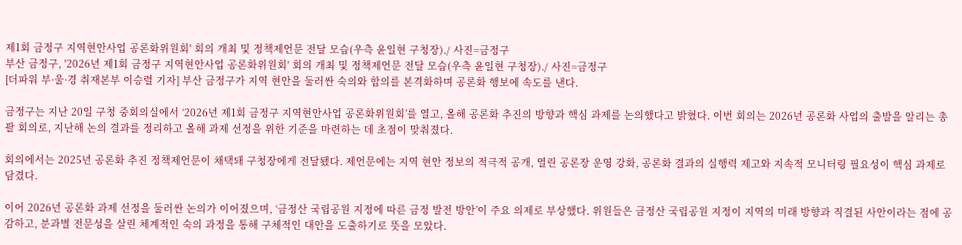제1회 금정구 지역현안사업 공론화위원회' 회의 개최 및 정책제언문 전달 모습(우측 윤일현 구청장)./ 사진=금정구
부산 금정구, '2026년 제1회 금정구 지역현안사업 공론화위원회' 회의 개최 및 정책제언문 전달 모습(우측 윤일현 구청장)./ 사진=금정구
[더파워 부·울·경 취재본부 이승렬 기자] 부산 금정구가 지역 현안을 둘러싼 숙의와 합의를 본격화하며 공론화 행보에 속도를 낸다.

금정구는 지난 20일 구청 중회의실에서 ‘2026년 제1회 금정구 지역현안사업 공론화위원회’를 열고, 올해 공론화 추진의 방향과 핵심 과제를 논의했다고 밝혔다. 이번 회의는 2026년 공론화 사업의 출발을 알리는 총괄 회의로, 지난해 논의 결과를 정리하고 올해 과제 선정을 위한 기준을 마련하는 데 초점이 맞춰졌다.

회의에서는 2025년 공론화 추진 정책제언문이 채택돼 구청장에게 전달됐다. 제언문에는 지역 현안 정보의 적극적 공개, 열린 공론장 운영 강화, 공론화 결과의 실행력 제고와 지속적 모니터링 필요성이 핵심 과제로 담겼다.

이어 2026년 공론화 과제 선정을 둘러싼 논의가 이어졌으며, ‘금정산 국립공원 지정에 따른 금정 발전 방안’이 주요 의제로 부상했다. 위원들은 금정산 국립공원 지정이 지역의 미래 방향과 직결된 사안이라는 점에 공감하고, 분과별 전문성을 살린 체계적인 숙의 과정을 통해 구체적인 대안을 도출하기로 뜻을 모았다.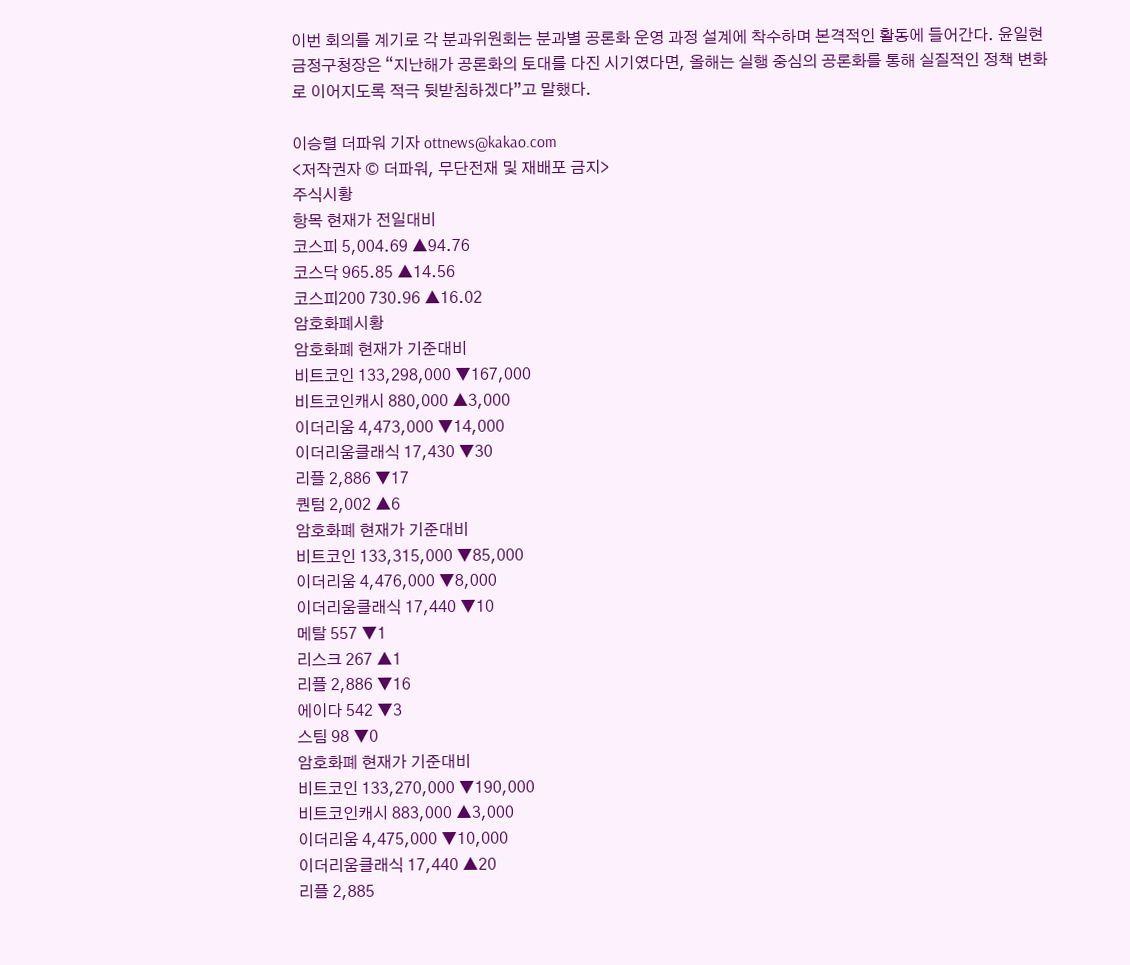이번 회의를 계기로 각 분과위원회는 분과별 공론화 운영 과정 설계에 착수하며 본격적인 활동에 들어간다. 윤일현 금정구청장은 “지난해가 공론화의 토대를 다진 시기였다면, 올해는 실행 중심의 공론화를 통해 실질적인 정책 변화로 이어지도록 적극 뒷받침하겠다”고 말했다.

이승렬 더파워 기자 ottnews@kakao.com
<저작권자 © 더파워, 무단전재 및 재배포 금지>
주식시황
항목 현재가 전일대비
코스피 5,004.69 ▲94.76
코스닥 965.85 ▲14.56
코스피200 730.96 ▲16.02
암호화폐시황
암호화폐 현재가 기준대비
비트코인 133,298,000 ▼167,000
비트코인캐시 880,000 ▲3,000
이더리움 4,473,000 ▼14,000
이더리움클래식 17,430 ▼30
리플 2,886 ▼17
퀀텀 2,002 ▲6
암호화폐 현재가 기준대비
비트코인 133,315,000 ▼85,000
이더리움 4,476,000 ▼8,000
이더리움클래식 17,440 ▼10
메탈 557 ▼1
리스크 267 ▲1
리플 2,886 ▼16
에이다 542 ▼3
스팀 98 ▼0
암호화폐 현재가 기준대비
비트코인 133,270,000 ▼190,000
비트코인캐시 883,000 ▲3,000
이더리움 4,475,000 ▼10,000
이더리움클래식 17,440 ▲20
리플 2,885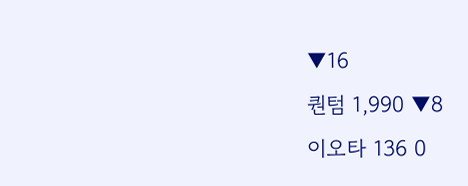▼16
퀀텀 1,990 ▼8
이오타 136 0